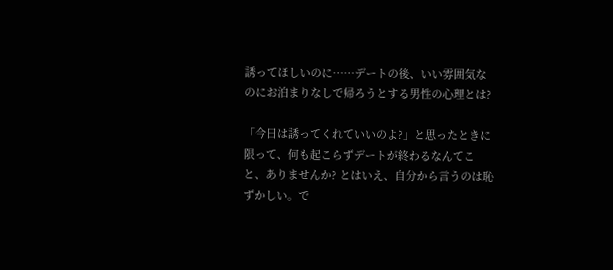誘ってほしいのに……デートの後、いい雰囲気なのにお泊まりなしで帰ろうとする男性の心理とは?

「今日は誘ってくれていいのよ?」と思ったときに限って、何も起こらずデートが終わるなんてこと、ありませんか? とはいえ、自分から言うのは恥ずかしい。で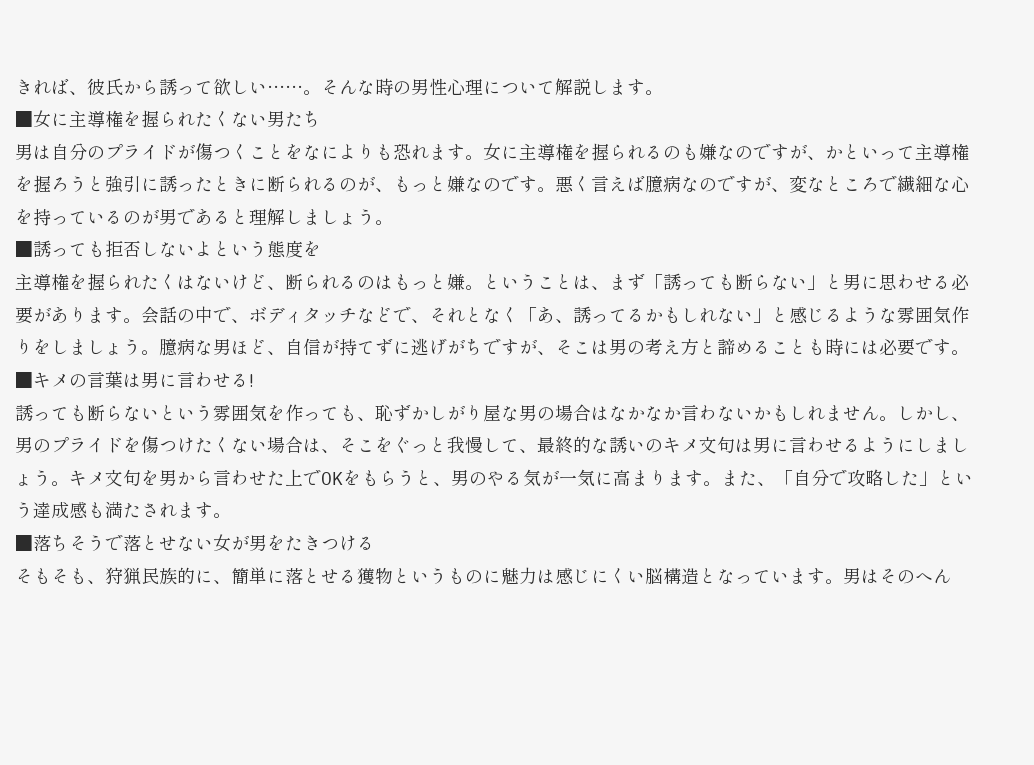きれば、彼氏から誘って欲しい……。そんな時の男性心理について解説します。
■女に主導権を握られたくない男たち
男は自分のプライドが傷つくことをなによりも恐れます。女に主導権を握られるのも嫌なのですが、かといって主導権を握ろうと強引に誘ったときに断られるのが、もっと嫌なのです。悪く言えば臆病なのですが、変なところで繊細な心を持っているのが男であると理解しましょう。
■誘っても拒否しないよという態度を
主導権を握られたくはないけど、断られるのはもっと嫌。ということは、まず「誘っても断らない」と男に思わせる必要があります。会話の中で、ボディタッチなどで、それとなく「あ、誘ってるかもしれない」と感じるような雰囲気作りをしましょう。臆病な男ほど、自信が持てずに逃げがちですが、そこは男の考え方と諦めることも時には必要です。
■キメの言葉は男に言わせる!
誘っても断らないという雰囲気を作っても、恥ずかしがり屋な男の場合はなかなか言わないかもしれません。しかし、男のプライドを傷つけたくない場合は、そこをぐっと我慢して、最終的な誘いのキメ文句は男に言わせるようにしましょう。キメ文句を男から言わせた上でOKをもらうと、男のやる気が一気に高まります。また、「自分で攻略した」という達成感も満たされます。
■落ちそうで落とせない女が男をたきつける
そもそも、狩猟民族的に、簡単に落とせる獲物というものに魅力は感じにくい脳構造となっています。男はそのへん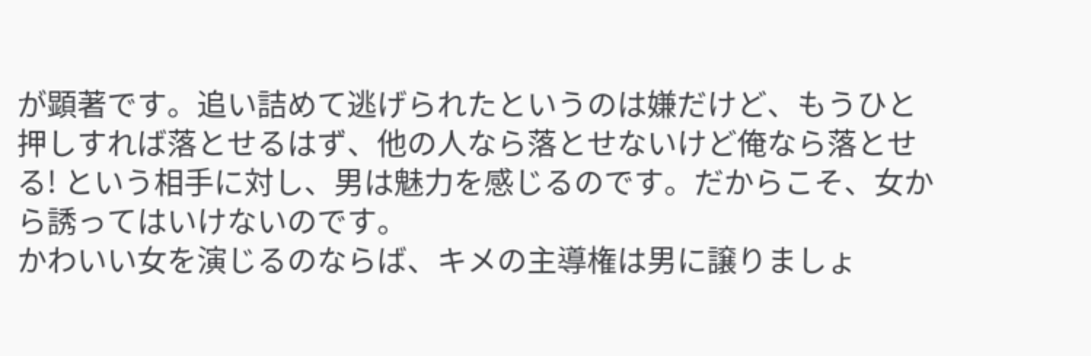が顕著です。追い詰めて逃げられたというのは嫌だけど、もうひと押しすれば落とせるはず、他の人なら落とせないけど俺なら落とせる! という相手に対し、男は魅力を感じるのです。だからこそ、女から誘ってはいけないのです。
かわいい女を演じるのならば、キメの主導権は男に譲りましょ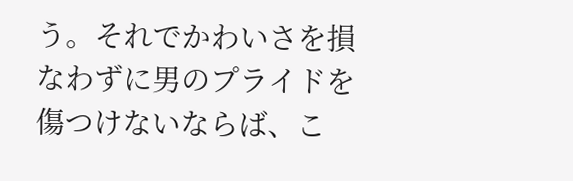う。それでかわいさを損なわずに男のプライドを傷つけないならば、こ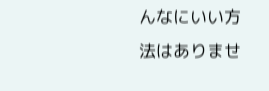んなにいい方法はありませ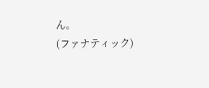ん。
(ファナティック)